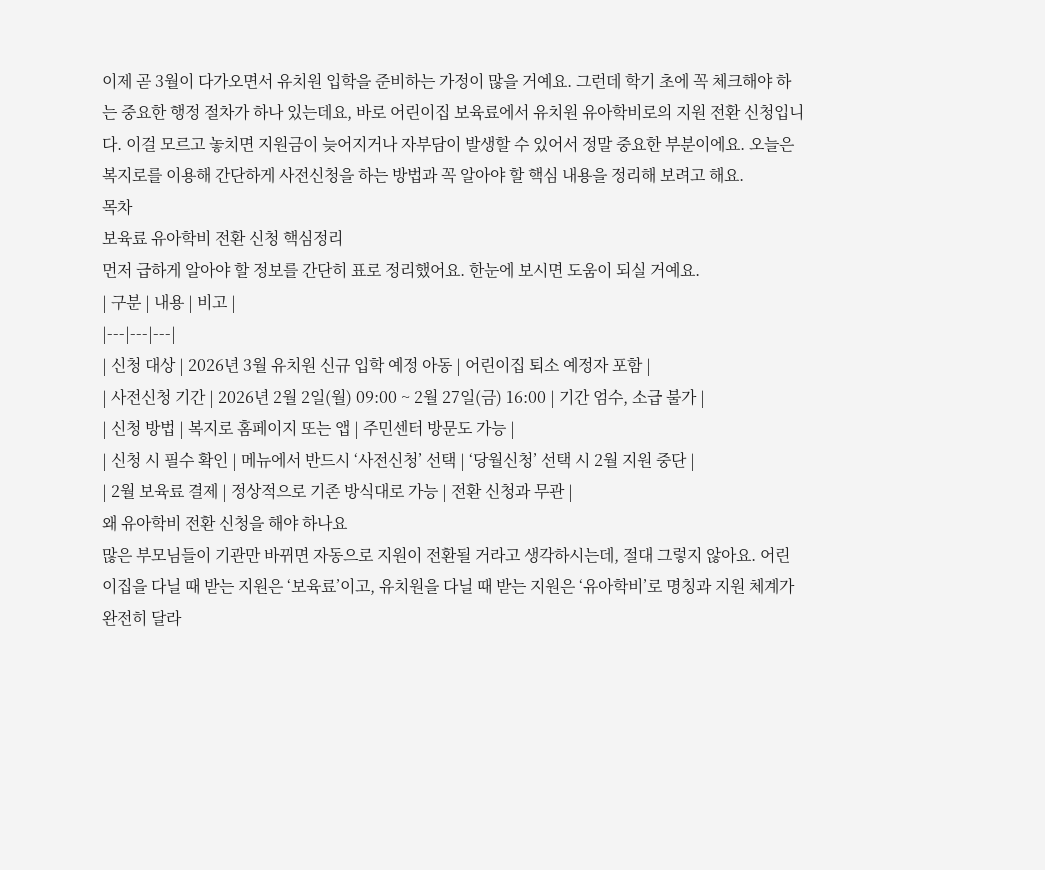이제 곧 3월이 다가오면서 유치원 입학을 준비하는 가정이 많을 거예요. 그런데 학기 초에 꼭 체크해야 하는 중요한 행정 절차가 하나 있는데요, 바로 어린이집 보육료에서 유치원 유아학비로의 지원 전환 신청입니다. 이걸 모르고 놓치면 지원금이 늦어지거나 자부담이 발생할 수 있어서 정말 중요한 부분이에요. 오늘은 복지로를 이용해 간단하게 사전신청을 하는 방법과 꼭 알아야 할 핵심 내용을 정리해 보려고 해요.
목차
보육료 유아학비 전환 신청 핵심정리
먼저 급하게 알아야 할 정보를 간단히 표로 정리했어요. 한눈에 보시면 도움이 되실 거예요.
| 구분 | 내용 | 비고 |
|---|---|---|
| 신청 대상 | 2026년 3월 유치원 신규 입학 예정 아동 | 어린이집 퇴소 예정자 포함 |
| 사전신청 기간 | 2026년 2월 2일(월) 09:00 ~ 2월 27일(금) 16:00 | 기간 엄수, 소급 불가 |
| 신청 방법 | 복지로 홈페이지 또는 앱 | 주민센터 방문도 가능 |
| 신청 시 필수 확인 | 메뉴에서 반드시 ‘사전신청’ 선택 | ‘당월신청’ 선택 시 2월 지원 중단 |
| 2월 보육료 결제 | 정상적으로 기존 방식대로 가능 | 전환 신청과 무관 |
왜 유아학비 전환 신청을 해야 하나요
많은 부모님들이 기관만 바뀌면 자동으로 지원이 전환될 거라고 생각하시는데, 절대 그렇지 않아요. 어린이집을 다닐 때 받는 지원은 ‘보육료’이고, 유치원을 다닐 때 받는 지원은 ‘유아학비’로 명칭과 지원 체계가 완전히 달라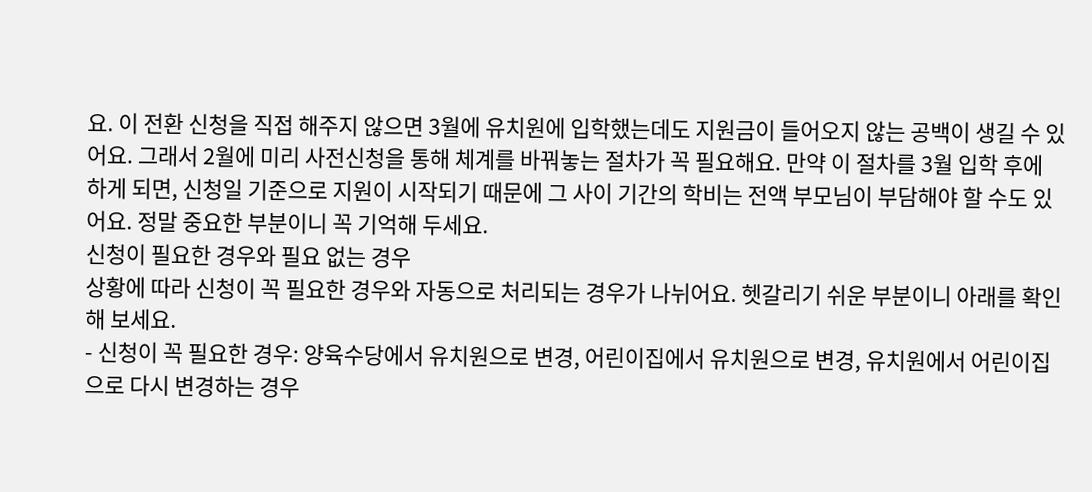요. 이 전환 신청을 직접 해주지 않으면 3월에 유치원에 입학했는데도 지원금이 들어오지 않는 공백이 생길 수 있어요. 그래서 2월에 미리 사전신청을 통해 체계를 바꿔놓는 절차가 꼭 필요해요. 만약 이 절차를 3월 입학 후에 하게 되면, 신청일 기준으로 지원이 시작되기 때문에 그 사이 기간의 학비는 전액 부모님이 부담해야 할 수도 있어요. 정말 중요한 부분이니 꼭 기억해 두세요.
신청이 필요한 경우와 필요 없는 경우
상황에 따라 신청이 꼭 필요한 경우와 자동으로 처리되는 경우가 나뉘어요. 헷갈리기 쉬운 부분이니 아래를 확인해 보세요.
- 신청이 꼭 필요한 경우: 양육수당에서 유치원으로 변경, 어린이집에서 유치원으로 변경, 유치원에서 어린이집으로 다시 변경하는 경우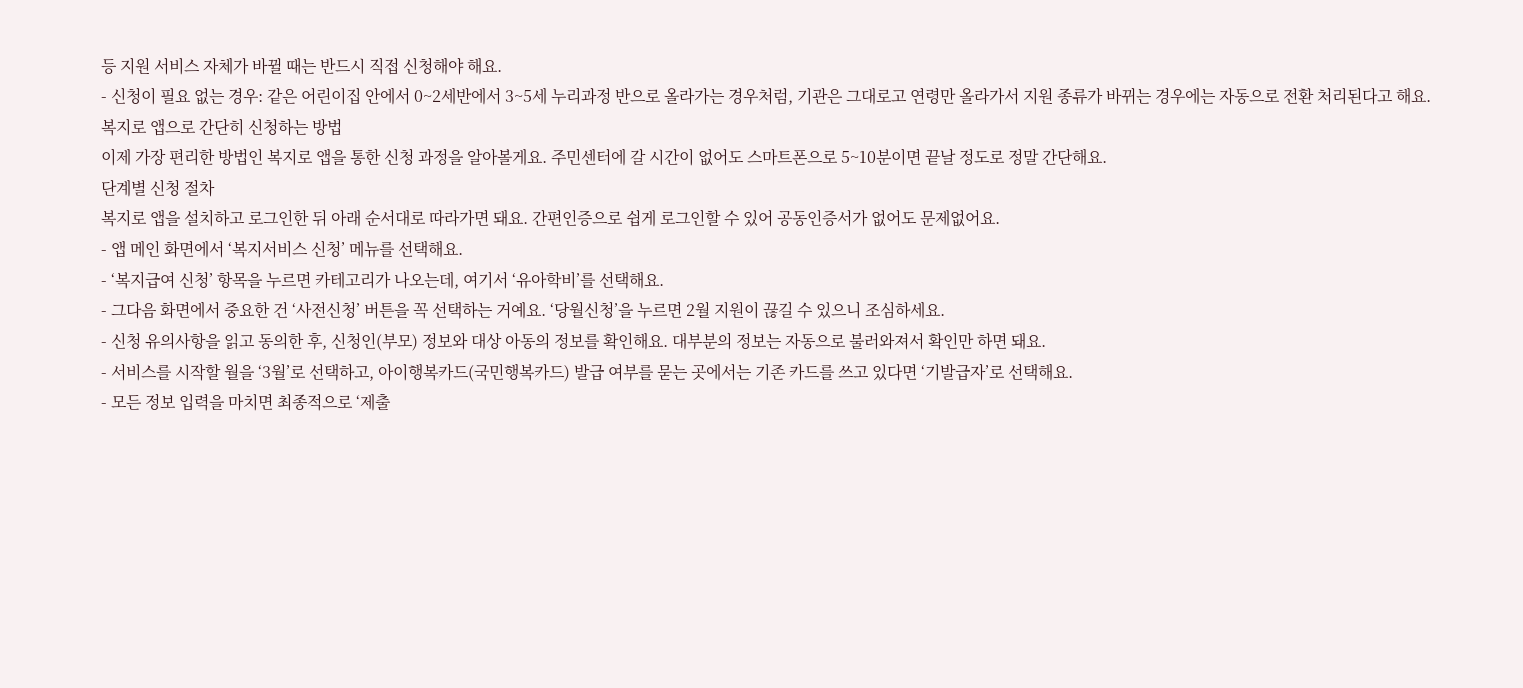등 지원 서비스 자체가 바뀔 때는 반드시 직접 신청해야 해요.
- 신청이 필요 없는 경우: 같은 어린이집 안에서 0~2세반에서 3~5세 누리과정 반으로 올라가는 경우처럼, 기관은 그대로고 연령만 올라가서 지원 종류가 바뀌는 경우에는 자동으로 전환 처리된다고 해요.
복지로 앱으로 간단히 신청하는 방법
이제 가장 편리한 방법인 복지로 앱을 통한 신청 과정을 알아볼게요. 주민센터에 갈 시간이 없어도 스마트폰으로 5~10분이면 끝날 정도로 정말 간단해요.
단계별 신청 절차
복지로 앱을 설치하고 로그인한 뒤 아래 순서대로 따라가면 돼요. 간편인증으로 쉽게 로그인할 수 있어 공동인증서가 없어도 문제없어요.
- 앱 메인 화면에서 ‘복지서비스 신청’ 메뉴를 선택해요.
- ‘복지급여 신청’ 항목을 누르면 카테고리가 나오는데, 여기서 ‘유아학비’를 선택해요.
- 그다음 화면에서 중요한 건 ‘사전신청’ 버튼을 꼭 선택하는 거예요. ‘당월신청’을 누르면 2월 지원이 끊길 수 있으니 조심하세요.
- 신청 유의사항을 읽고 동의한 후, 신청인(부모) 정보와 대상 아동의 정보를 확인해요. 대부분의 정보는 자동으로 불러와져서 확인만 하면 돼요.
- 서비스를 시작할 월을 ‘3월’로 선택하고, 아이행복카드(국민행복카드) 발급 여부를 묻는 곳에서는 기존 카드를 쓰고 있다면 ‘기발급자’로 선택해요.
- 모든 정보 입력을 마치면 최종적으로 ‘제출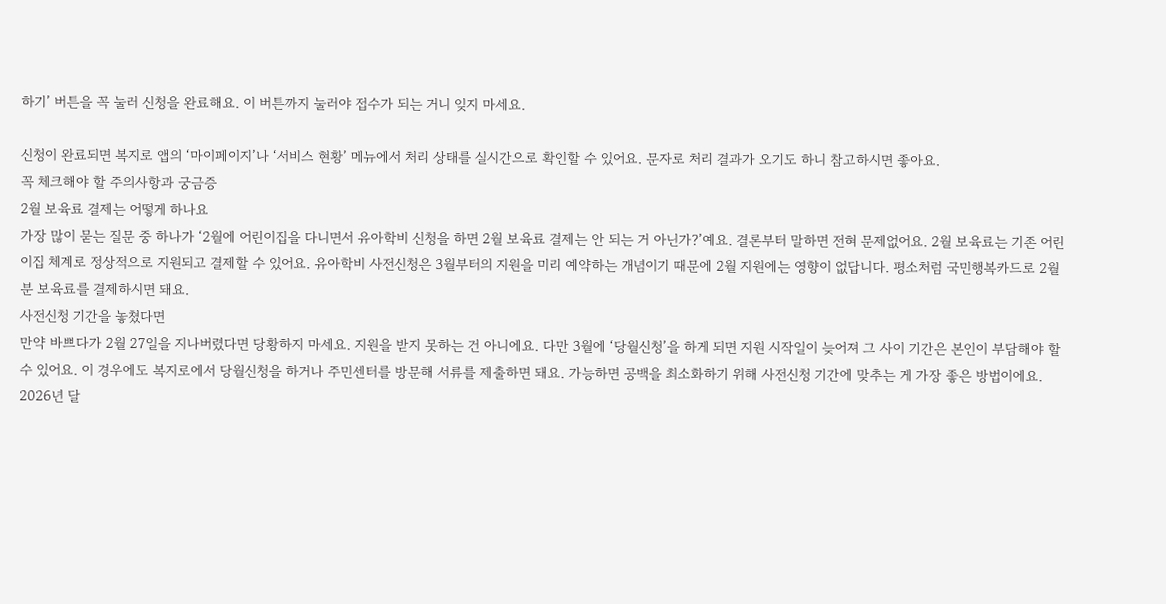하기’ 버튼을 꼭 눌러 신청을 완료해요. 이 버튼까지 눌러야 접수가 되는 거니 잊지 마세요.

신청이 완료되면 복지로 앱의 ‘마이페이지’나 ‘서비스 현황’ 메뉴에서 처리 상태를 실시간으로 확인할 수 있어요. 문자로 처리 결과가 오기도 하니 참고하시면 좋아요.
꼭 체크해야 할 주의사항과 궁금증
2월 보육료 결제는 어떻게 하나요
가장 많이 묻는 질문 중 하나가 ‘2월에 어린이집을 다니면서 유아학비 신청을 하면 2월 보육료 결제는 안 되는 거 아닌가?’예요. 결론부터 말하면 전혀 문제없어요. 2월 보육료는 기존 어린이집 체계로 정상적으로 지원되고 결제할 수 있어요. 유아학비 사전신청은 3월부터의 지원을 미리 예약하는 개념이기 때문에 2월 지원에는 영향이 없답니다. 평소처럼 국민행복카드로 2월분 보육료를 결제하시면 돼요.
사전신청 기간을 놓쳤다면
만약 바쁘다가 2월 27일을 지나버렸다면 당황하지 마세요. 지원을 받지 못하는 건 아니에요. 다만 3월에 ‘당월신청’을 하게 되면 지원 시작일이 늦어져 그 사이 기간은 본인이 부담해야 할 수 있어요. 이 경우에도 복지로에서 당월신청을 하거나 주민센터를 방문해 서류를 제출하면 돼요. 가능하면 공백을 최소화하기 위해 사전신청 기간에 맞추는 게 가장 좋은 방법이에요.
2026년 달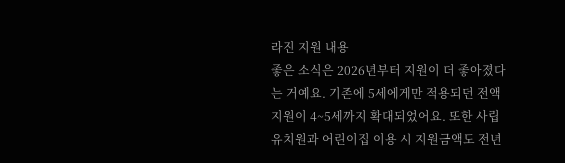라진 지원 내용
좋은 소식은 2026년부터 지원이 더 좋아졌다는 거예요. 기존에 5세에게만 적용되던 전액 지원이 4~5세까지 확대되었어요. 또한 사립유치원과 어린이집 이용 시 지원금액도 전년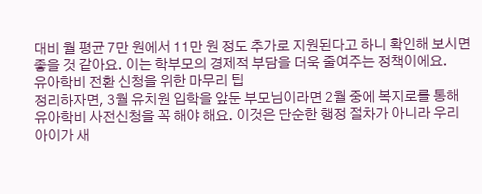대비 월 평균 7만 원에서 11만 원 정도 추가로 지원된다고 하니 확인해 보시면 좋을 것 같아요. 이는 학부모의 경제적 부담을 더욱 줄여주는 정책이에요.
유아학비 전환 신청을 위한 마무리 팁
정리하자면, 3월 유치원 입학을 앞둔 부모님이라면 2월 중에 복지로를 통해 유아학비 사전신청을 꼭 해야 해요. 이것은 단순한 행정 절차가 아니라 우리 아이가 새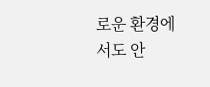로운 환경에서도 안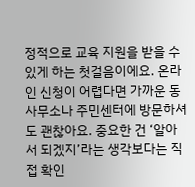정적으로 교육 지원을 받을 수 있게 하는 첫걸음이에요. 온라인 신청이 어렵다면 가까운 동사무소나 주민센터에 방문하셔도 괜찮아요. 중요한 건 ‘알아서 되겠지’라는 생각보다는 직접 확인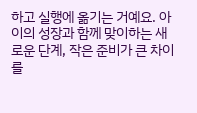하고 실행에 옮기는 거예요. 아이의 성장과 함께 맞이하는 새로운 단계, 작은 준비가 큰 차이를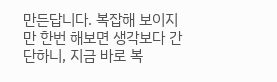만든답니다. 복잡해 보이지만 한번 해보면 생각보다 간단하니, 지금 바로 복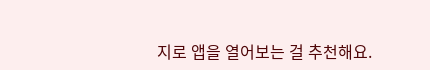지로 앱을 열어보는 걸 추천해요.